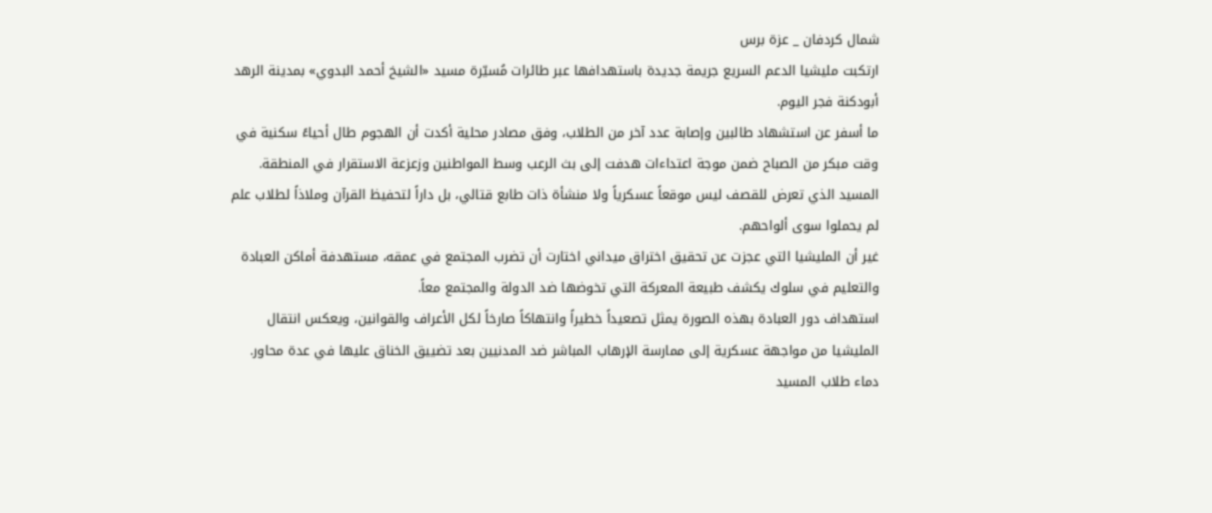شمال كردفان _ عزة برس
ارتكبت مليشيا الدعم السريع جريمة جديدة باستهدافها عبر طائرات مُسيّرة مسيد «الشيخ أحمد البدوي» بمدينة الرهد أبودكنة فجر اليوم.
ما أسفر عن استشهاد طالبين وإصابة عدد آخر من الطلاب، وفق مصادر محلية أكدت أن الهجوم طال أحياءً سكنية في وقت مبكر من الصباح ضمن موجة اعتداءات هدفت إلى بث الرعب وسط المواطنين وزعزعة الاستقرار في المنطقة.
المسيد الذي تعرض للقصف ليس موقعاً عسكرياً ولا منشأة ذات طابع قتالي، بل داراً لتحفيظ القرآن وملاذاً لطلاب علم لم يحملوا سوى ألواحهم.
غير أن المليشيا التي عجزت عن تحقيق اختراق ميداني اختارت أن تضرب المجتمع في عمقه، مستهدفة أماكن العبادة والتعليم في سلوك يكشف طبيعة المعركة التي تخوضها ضد الدولة والمجتمع معاً.
استهداف دور العبادة بهذه الصورة يمثل تصعيداً خطيراً وانتهاكاً صارخاً لكل الأعراف والقوانين، ويعكس انتقال المليشيا من مواجهة عسكرية إلى ممارسة الإرهاب المباشر ضد المدنيين بعد تضييق الخناق عليها في عدة محاور.
دماء طلاب المسيد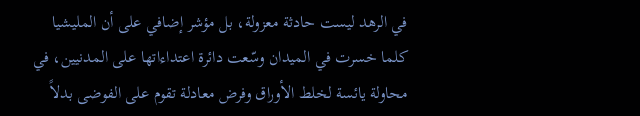في الرهد ليست حادثة معزولة، بل مؤشر إضافي على أن المليشيا كلما خسرت في الميدان وسّعت دائرة اعتداءاتها على المدنيين، في محاولة يائسة لخلط الأوراق وفرض معادلة تقوم على الفوضى بدلاً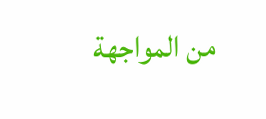من المواجهة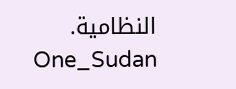النظامية.
One_Sudan